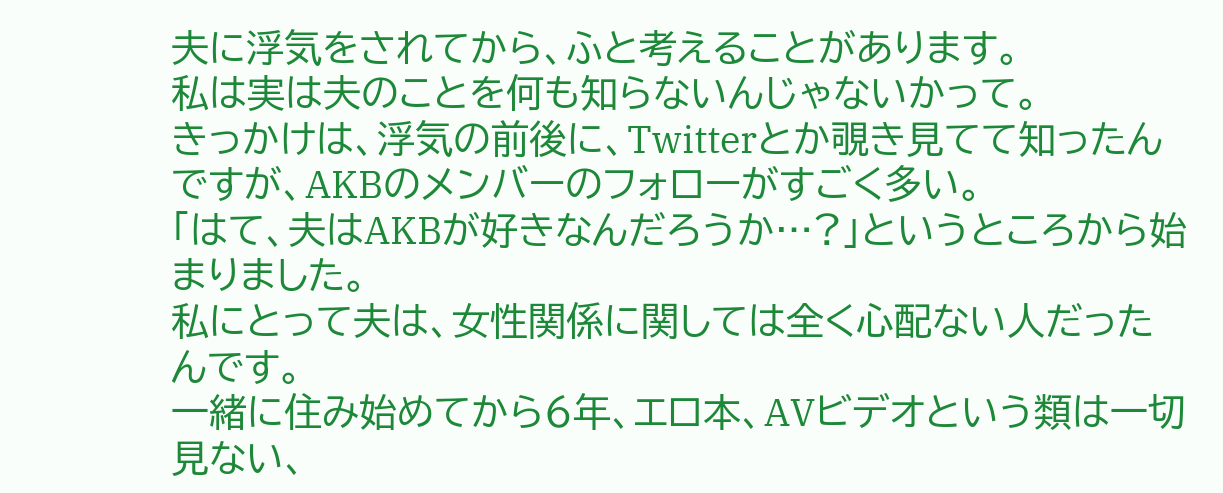夫に浮気をされてから、ふと考えることがあります。
私は実は夫のことを何も知らないんじゃないかって。
きっかけは、浮気の前後に、Twitterとか覗き見てて知ったんですが、AKBのメンバーのフォローがすごく多い。
「はて、夫はAKBが好きなんだろうか…?」というところから始まりました。
私にとって夫は、女性関係に関しては全く心配ない人だったんです。
一緒に住み始めてから6年、エロ本、AVビデオという類は一切見ない、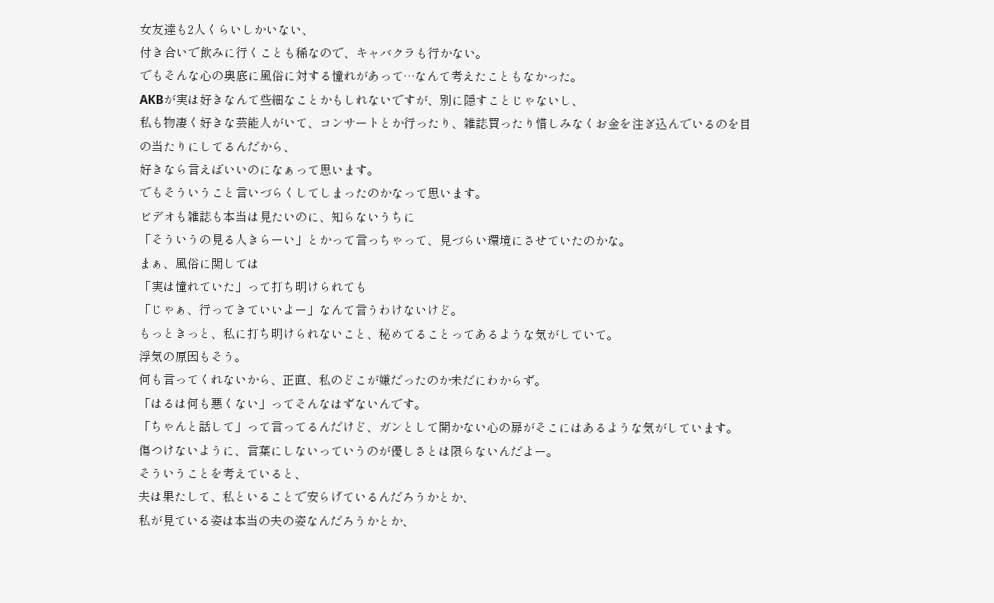女友達も2人くらいしかいない、
付き合いで飲みに行くことも稀なので、キャバクラも行かない。
でもそんな心の奥底に風俗に対する憧れがあって…なんて考えたこともなかった。
AKBが実は好きなんて些細なことかもしれないですが、別に隠すことじゃないし、
私も物凄く好きな芸能人がいて、コンサートとか行ったり、雑誌買ったり惜しみなくお金を注ぎ込んでいるのを目の当たりにしてるんだから、
好きなら言えばいいのになぁって思います。
でもそういうこと言いづらくしてしまったのかなって思います。
ビデオも雑誌も本当は見たいのに、知らないうちに
「そういうの見る人きらーい」とかって言っちゃって、見づらい環境にさせていたのかな。
まぁ、風俗に関しては
「実は憧れていた」って打ち明けられても
「じゃぁ、行ってきていいよー」なんて言うわけないけど。
もっときっと、私に打ち明けられないこと、秘めてることってあるような気がしていて。
浮気の原因もそう。
何も言ってくれないから、正直、私のどこが嫌だったのか未だにわからず。
「はるは何も悪くない」ってそんなはずないんです。
「ちゃんと話して」って言ってるんだけど、ガンとして開かない心の扉がそこにはあるような気がしています。
傷つけないように、言葉にしないっていうのが優しさとは限らないんだよー。
そういうことを考えていると、
夫は果たして、私といることで安らげているんだろうかとか、
私が見ている姿は本当の夫の姿なんだろうかとか、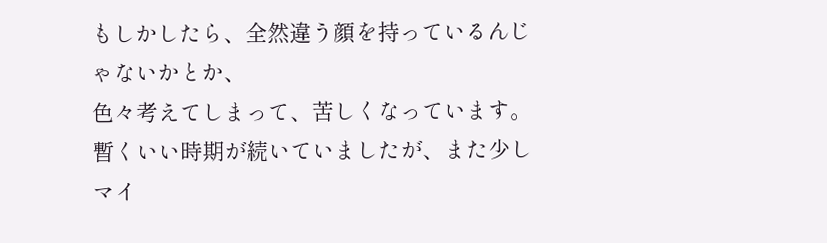もしかしたら、全然違う顔を持っているんじゃないかとか、
色々考えてしまって、苦しくなっています。
暫くいい時期が続いていましたが、また少しマイ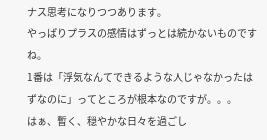ナス思考になりつつあります。
やっぱりプラスの感情はずっとは続かないものですね。
1番は「浮気なんてできるような人じゃなかったはずなのに」ってところが根本なのですが。。。
はぁ、暫く、穏やかな日々を過ごし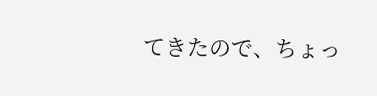てきたので、ちょっ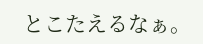とこたえるなぁ。